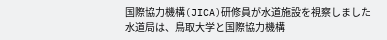国際協力機構(JICA)研修員が水道施設を視察しました
水道局は、鳥取大学と国際協力機構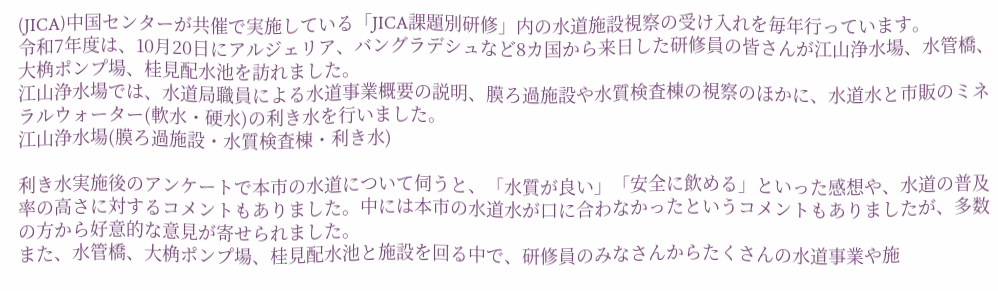(JICA)中国センターが共催で実施している「JICA課題別研修」内の水道施設視察の受け入れを毎年行っています。
令和7年度は、10月20日にアルジェリア、バングラデシュなど8カ国から来日した研修員の皆さんが江山浄水場、水管橋、大桷ポンプ場、桂見配水池を訪れました。
江山浄水場では、水道局職員による水道事業概要の説明、膜ろ過施設や水質検査棟の視察のほかに、水道水と市販のミネラルウォーター(軟水・硬水)の利き水を行いました。
江山浄水場(膜ろ過施設・水質検査棟・利き水)

利き水実施後のアンケートで本市の水道について伺うと、「水質が良い」「安全に飲める」といった感想や、水道の普及率の高さに対するコメントもありました。中には本市の水道水が口に合わなかったというコメントもありましたが、多数の方から好意的な意見が寄せられました。
また、水管橋、大桷ポンプ場、桂見配水池と施設を回る中で、研修員のみなさんからたくさんの水道事業や施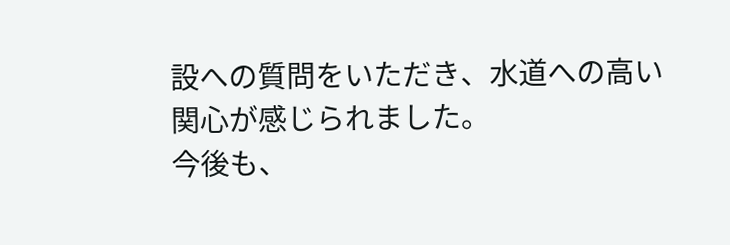設への質問をいただき、水道への高い関心が感じられました。
今後も、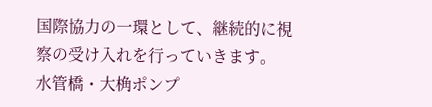国際協力の一環として、継続的に視察の受け入れを行っていきます。
水管橋・大桷ポンプ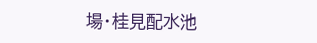場・桂見配水池